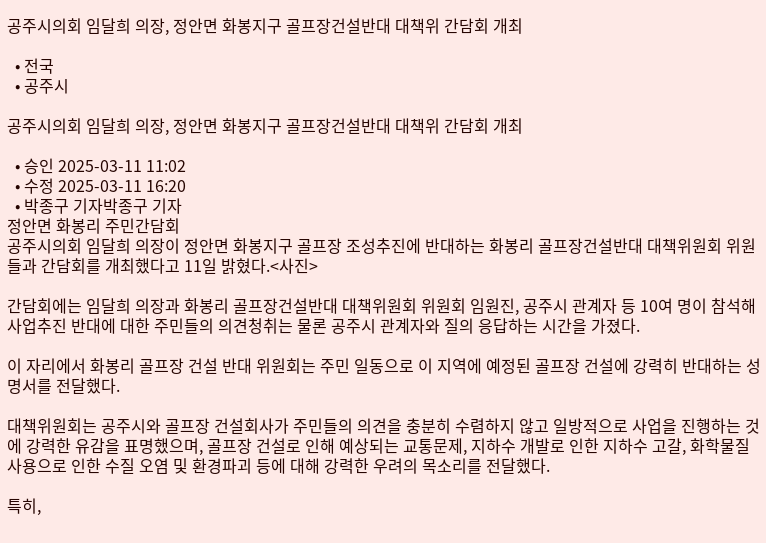공주시의회 임달희 의장, 정안면 화봉지구 골프장건설반대 대책위 간담회 개최

  • 전국
  • 공주시

공주시의회 임달희 의장, 정안면 화봉지구 골프장건설반대 대책위 간담회 개최

  • 승인 2025-03-11 11:02
  • 수정 2025-03-11 16:20
  • 박종구 기자박종구 기자
정안면 화봉리 주민간담회
공주시의회 임달희 의장이 정안면 화봉지구 골프장 조성추진에 반대하는 화봉리 골프장건설반대 대책위원회 위원들과 간담회를 개최했다고 11일 밝혔다.<사진>

간담회에는 임달희 의장과 화봉리 골프장건설반대 대책위원회 위원회 임원진, 공주시 관계자 등 10여 명이 참석해 사업추진 반대에 대한 주민들의 의견청취는 물론 공주시 관계자와 질의 응답하는 시간을 가졌다.

이 자리에서 화봉리 골프장 건설 반대 위원회는 주민 일동으로 이 지역에 예정된 골프장 건설에 강력히 반대하는 성명서를 전달했다.

대책위원회는 공주시와 골프장 건설회사가 주민들의 의견을 충분히 수렴하지 않고 일방적으로 사업을 진행하는 것에 강력한 유감을 표명했으며, 골프장 건설로 인해 예상되는 교통문제, 지하수 개발로 인한 지하수 고갈, 화학물질 사용으로 인한 수질 오염 및 환경파괴 등에 대해 강력한 우려의 목소리를 전달했다.

특히,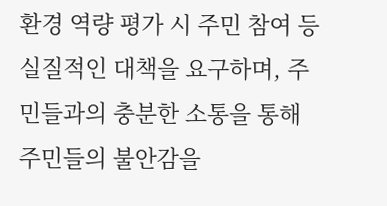환경 역량 평가 시 주민 참여 등 실질적인 대책을 요구하며, 주민들과의 충분한 소통을 통해 주민들의 불안감을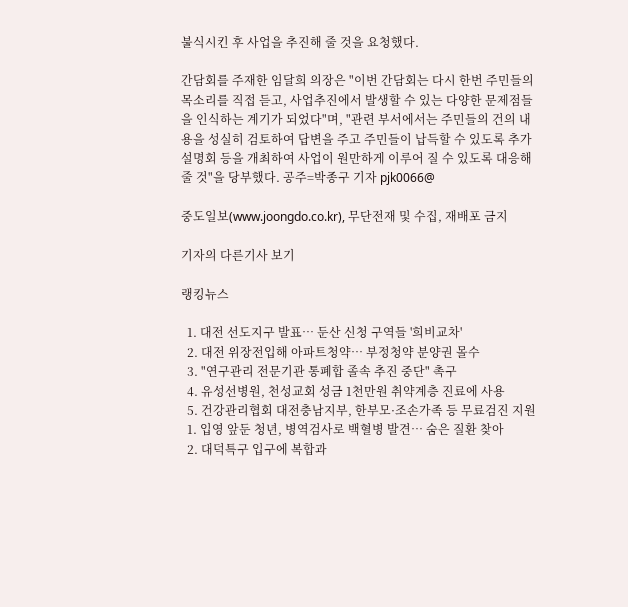불식시킨 후 사업을 추진해 줄 것을 요청했다.

간담회를 주재한 임달희 의장은 "이번 간담회는 다시 한번 주민들의 목소리를 직접 듣고, 사업추진에서 발생할 수 있는 다양한 문제점들을 인식하는 계기가 되었다"며, "관련 부서에서는 주민들의 건의 내용을 성실히 검토하여 답변을 주고 주민들이 납득할 수 있도록 추가 설명회 등을 개최하여 사업이 원만하게 이루어 질 수 있도록 대응해 줄 것"을 당부했다. 공주=박종구 기자 pjk0066@

중도일보(www.joongdo.co.kr), 무단전재 및 수집, 재배포 금지

기자의 다른기사 보기

랭킹뉴스

  1. 대전 선도지구 발표… 둔산 신청 구역들 '희비교차'
  2. 대전 위장전입해 아파트청약… 부정청약 분양권 몰수
  3. "연구관리 전문기관 통폐합 졸속 추진 중단" 촉구
  4. 유성선병원, 천성교회 성금 1천만원 취약계층 진료에 사용
  5. 건강관리협회 대전충남지부, 한부모·조손가족 등 무료검진 지원
  1. 입영 앞둔 청년, 병역검사로 백혈병 발견… 숨은 질환 찾아
  2. 대덕특구 입구에 복합과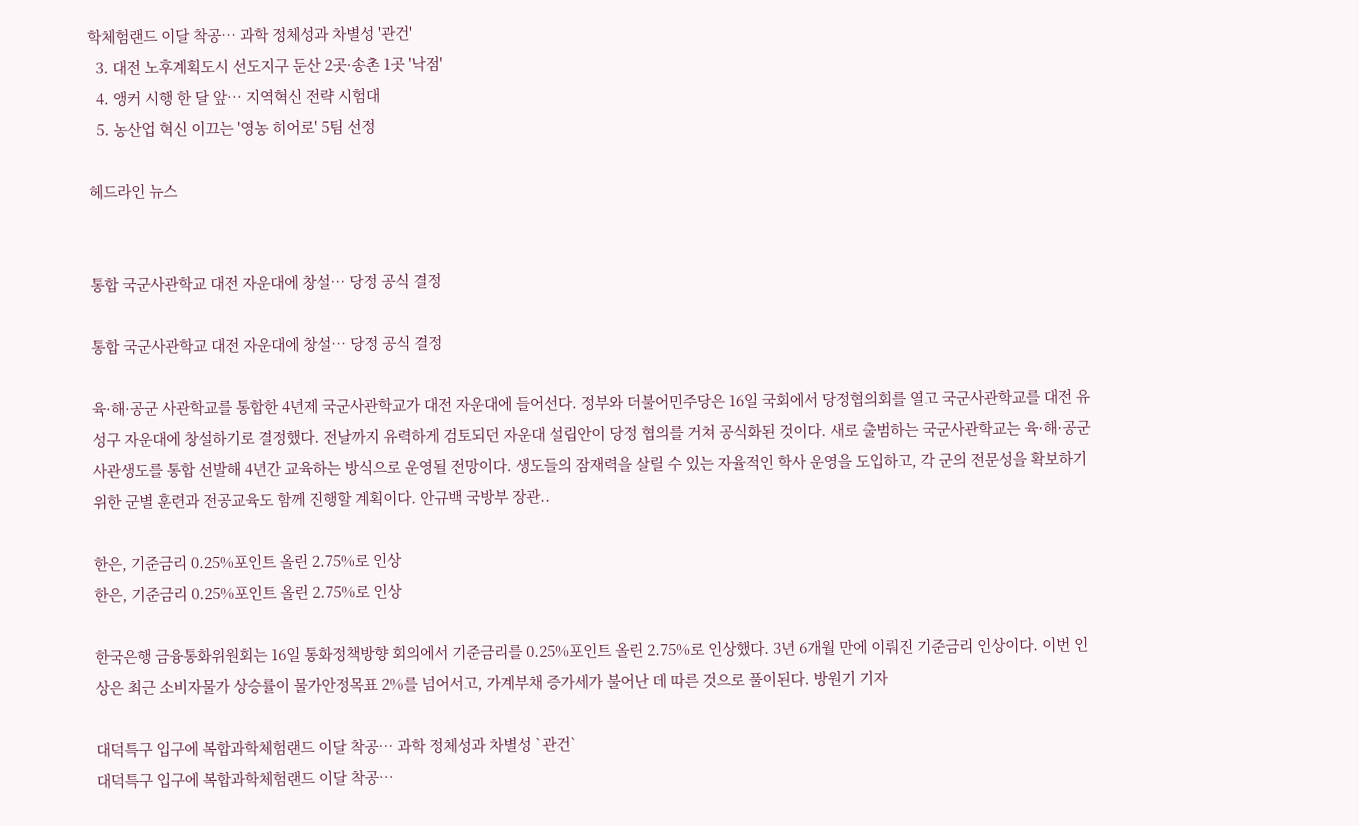학체험랜드 이달 착공… 과학 정체성과 차별성 '관건'
  3. 대전 노후계획도시 선도지구 둔산 2곳·송촌 1곳 '낙점'
  4. 앵커 시행 한 달 앞… 지역혁신 전략 시험대
  5. 농산업 혁신 이끄는 '영농 히어로' 5팀 선정

헤드라인 뉴스


통합 국군사관학교 대전 자운대에 창설… 당정 공식 결정

통합 국군사관학교 대전 자운대에 창설… 당정 공식 결정

육·해·공군 사관학교를 통합한 4년제 국군사관학교가 대전 자운대에 들어선다. 정부와 더불어민주당은 16일 국회에서 당정협의회를 열고 국군사관학교를 대전 유성구 자운대에 창설하기로 결정했다. 전날까지 유력하게 검토되던 자운대 설립안이 당정 협의를 거쳐 공식화된 것이다. 새로 출범하는 국군사관학교는 육·해·공군 사관생도를 통합 선발해 4년간 교육하는 방식으로 운영될 전망이다. 생도들의 잠재력을 살릴 수 있는 자율적인 학사 운영을 도입하고, 각 군의 전문성을 확보하기 위한 군별 훈련과 전공교육도 함께 진행할 계획이다. 안규백 국방부 장관..

한은, 기준금리 0.25%포인트 올린 2.75%로 인상
한은, 기준금리 0.25%포인트 올린 2.75%로 인상

한국은행 금융통화위원회는 16일 통화정책방향 회의에서 기준금리를 0.25%포인트 올린 2.75%로 인상했다. 3년 6개월 만에 이뤄진 기준금리 인상이다. 이번 인상은 최근 소비자물가 상승률이 물가안정목표 2%를 넘어서고, 가계부채 증가세가 불어난 데 따른 것으로 풀이된다. 방원기 기자

대덕특구 입구에 복합과학체험랜드 이달 착공… 과학 정체성과 차별성 `관건`
대덕특구 입구에 복합과학체험랜드 이달 착공…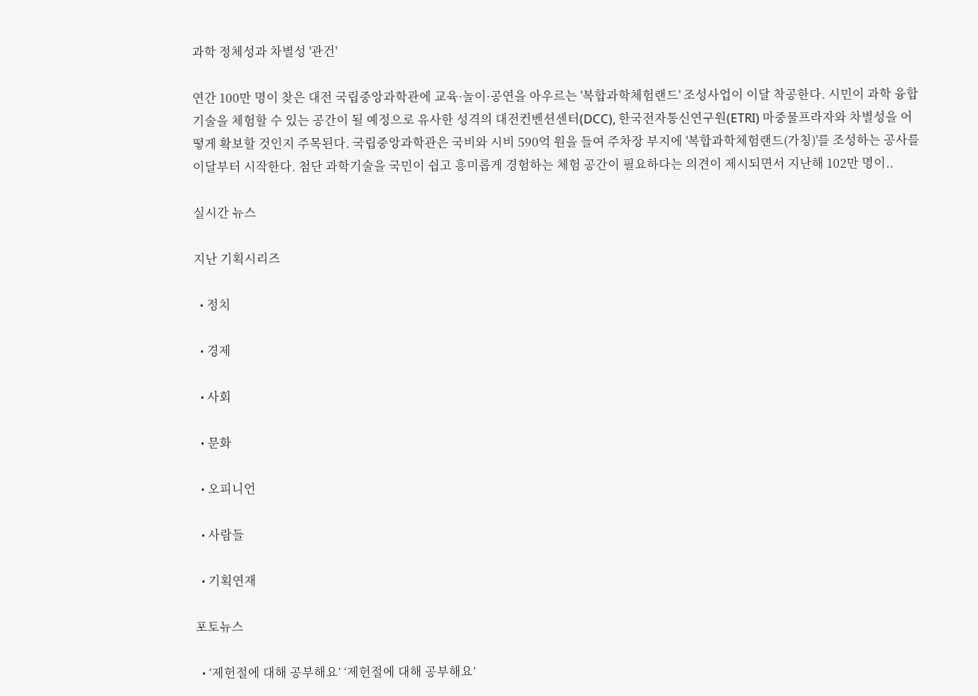과학 정체성과 차별성 '관건'

연간 100만 명이 찾은 대전 국립중앙과학관에 교육·놀이·공연을 아우르는 '복합과학체험랜드' 조성사업이 이달 착공한다. 시민이 과학 융합기술을 체험할 수 있는 공간이 될 예정으로 유사한 성격의 대전컨벤션센터(DCC), 한국전자통신연구원(ETRI) 마중물프라자와 차별성을 어떻게 확보할 것인지 주목된다. 국립중앙과학관은 국비와 시비 590억 원을 들여 주차장 부지에 '복합과학체험랜드(가칭)'를 조성하는 공사를 이달부터 시작한다. 첨단 과학기술을 국민이 쉽고 흥미롭게 경험하는 체험 공간이 필요하다는 의견이 제시되면서 지난해 102만 명이..

실시간 뉴스

지난 기획시리즈

  • 정치

  • 경제

  • 사회

  • 문화

  • 오피니언

  • 사람들

  • 기획연재

포토뉴스

  • ‘제헌절에 대해 공부해요’ ‘제헌절에 대해 공부해요’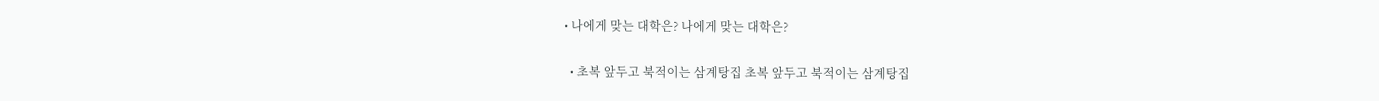• 나에게 맞는 대학은? 나에게 맞는 대학은?

  • 초복 앞두고 북적이는 삼계탕집 초복 앞두고 북적이는 삼계탕집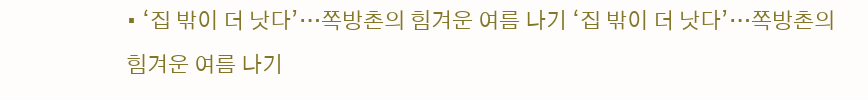• ‘집 밖이 더 낫다’…쪽방촌의 힘겨운 여름 나기 ‘집 밖이 더 낫다’…쪽방촌의 힘겨운 여름 나기